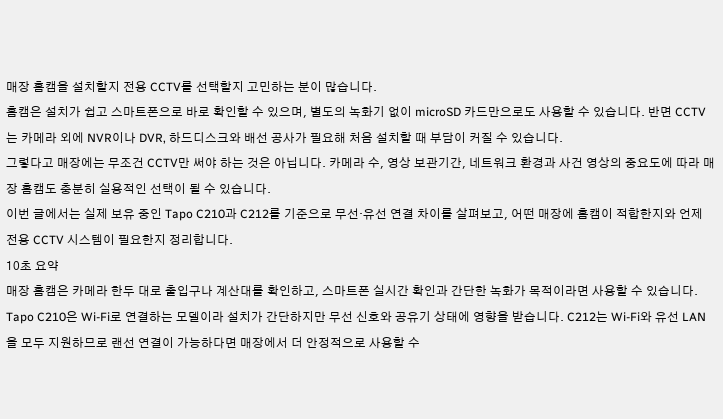매장 홈캠을 설치할지 전용 CCTV를 선택할지 고민하는 분이 많습니다.
홈캠은 설치가 쉽고 스마트폰으로 바로 확인할 수 있으며, 별도의 녹화기 없이 microSD 카드만으로도 사용할 수 있습니다. 반면 CCTV는 카메라 외에 NVR이나 DVR, 하드디스크와 배선 공사가 필요해 처음 설치할 때 부담이 커질 수 있습니다.
그렇다고 매장에는 무조건 CCTV만 써야 하는 것은 아닙니다. 카메라 수, 영상 보관기간, 네트워크 환경과 사건 영상의 중요도에 따라 매장 홈캠도 충분히 실용적인 선택이 될 수 있습니다.
이번 글에서는 실제 보유 중인 Tapo C210과 C212를 기준으로 무선·유선 연결 차이를 살펴보고, 어떤 매장에 홈캠이 적합한지와 언제 전용 CCTV 시스템이 필요한지 정리합니다.
10초 요약
매장 홈캠은 카메라 한두 대로 출입구나 계산대를 확인하고, 스마트폰 실시간 확인과 간단한 녹화가 목적이라면 사용할 수 있습니다.
Tapo C210은 Wi-Fi로 연결하는 모델이라 설치가 간단하지만 무선 신호와 공유기 상태에 영향을 받습니다. C212는 Wi-Fi와 유선 LAN을 모두 지원하므로 랜선 연결이 가능하다면 매장에서 더 안정적으로 사용할 수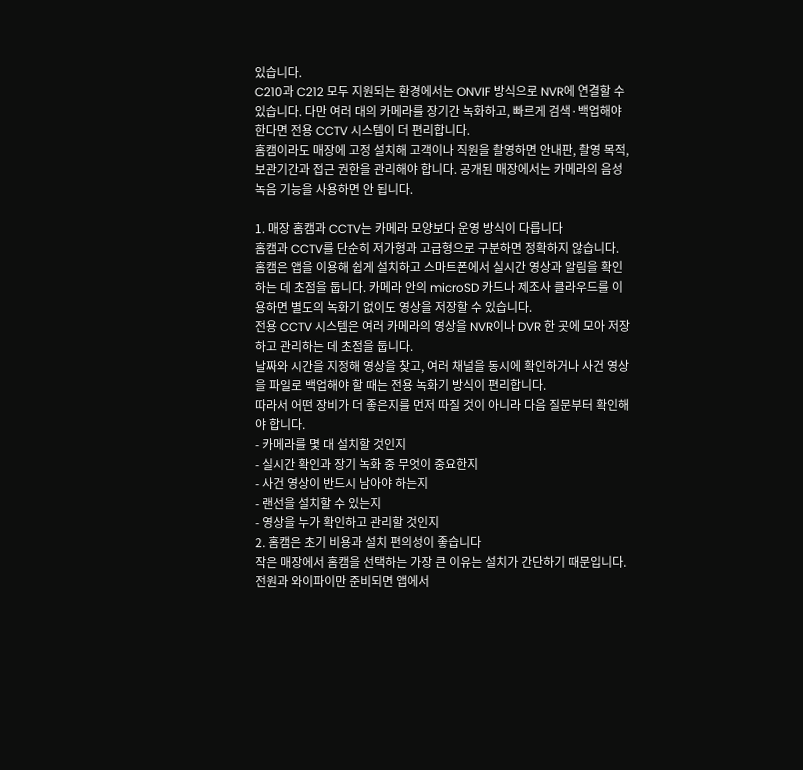있습니다.
C210과 C212 모두 지원되는 환경에서는 ONVIF 방식으로 NVR에 연결할 수 있습니다. 다만 여러 대의 카메라를 장기간 녹화하고, 빠르게 검색·백업해야 한다면 전용 CCTV 시스템이 더 편리합니다.
홈캠이라도 매장에 고정 설치해 고객이나 직원을 촬영하면 안내판, 촬영 목적, 보관기간과 접근 권한을 관리해야 합니다. 공개된 매장에서는 카메라의 음성 녹음 기능을 사용하면 안 됩니다.

1. 매장 홈캠과 CCTV는 카메라 모양보다 운영 방식이 다릅니다
홈캠과 CCTV를 단순히 저가형과 고급형으로 구분하면 정확하지 않습니다.
홈캠은 앱을 이용해 쉽게 설치하고 스마트폰에서 실시간 영상과 알림을 확인하는 데 초점을 둡니다. 카메라 안의 microSD 카드나 제조사 클라우드를 이용하면 별도의 녹화기 없이도 영상을 저장할 수 있습니다.
전용 CCTV 시스템은 여러 카메라의 영상을 NVR이나 DVR 한 곳에 모아 저장하고 관리하는 데 초점을 둡니다.
날짜와 시간을 지정해 영상을 찾고, 여러 채널을 동시에 확인하거나 사건 영상을 파일로 백업해야 할 때는 전용 녹화기 방식이 편리합니다.
따라서 어떤 장비가 더 좋은지를 먼저 따질 것이 아니라 다음 질문부터 확인해야 합니다.
- 카메라를 몇 대 설치할 것인지
- 실시간 확인과 장기 녹화 중 무엇이 중요한지
- 사건 영상이 반드시 남아야 하는지
- 랜선을 설치할 수 있는지
- 영상을 누가 확인하고 관리할 것인지
2. 홈캠은 초기 비용과 설치 편의성이 좋습니다
작은 매장에서 홈캠을 선택하는 가장 큰 이유는 설치가 간단하기 때문입니다.
전원과 와이파이만 준비되면 앱에서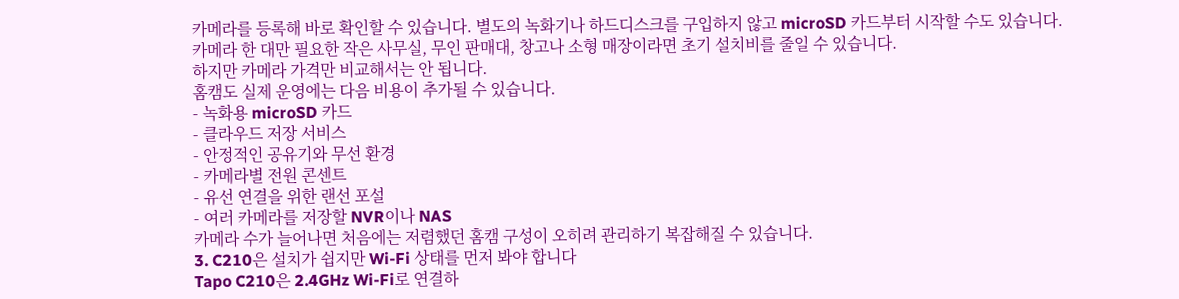카메라를 등록해 바로 확인할 수 있습니다. 별도의 녹화기나 하드디스크를 구입하지 않고 microSD 카드부터 시작할 수도 있습니다.
카메라 한 대만 필요한 작은 사무실, 무인 판매대, 창고나 소형 매장이라면 초기 설치비를 줄일 수 있습니다.
하지만 카메라 가격만 비교해서는 안 됩니다.
홈캠도 실제 운영에는 다음 비용이 추가될 수 있습니다.
- 녹화용 microSD 카드
- 클라우드 저장 서비스
- 안정적인 공유기와 무선 환경
- 카메라별 전원 콘센트
- 유선 연결을 위한 랜선 포설
- 여러 카메라를 저장할 NVR이나 NAS
카메라 수가 늘어나면 처음에는 저렴했던 홈캠 구성이 오히려 관리하기 복잡해질 수 있습니다.
3. C210은 설치가 쉽지만 Wi-Fi 상태를 먼저 봐야 합니다
Tapo C210은 2.4GHz Wi-Fi로 연결하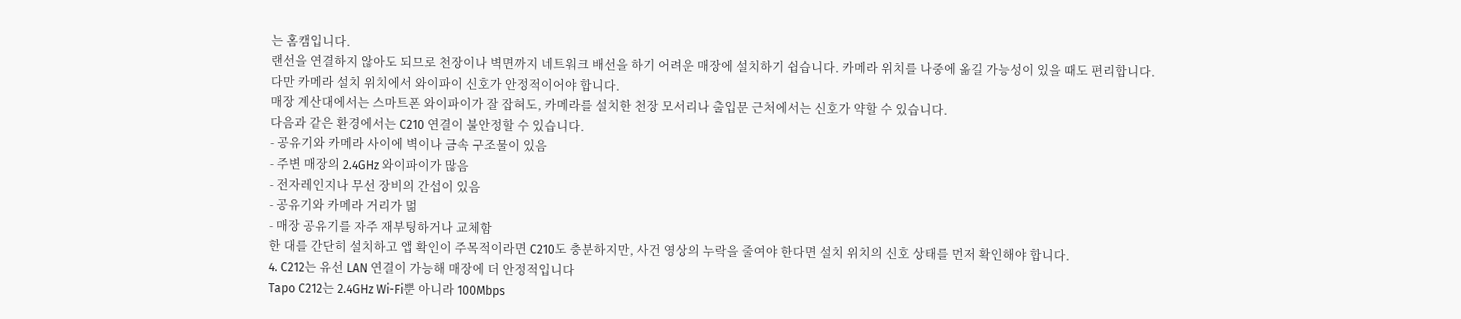는 홈캠입니다.
랜선을 연결하지 않아도 되므로 천장이나 벽면까지 네트워크 배선을 하기 어려운 매장에 설치하기 쉽습니다. 카메라 위치를 나중에 옮길 가능성이 있을 때도 편리합니다.
다만 카메라 설치 위치에서 와이파이 신호가 안정적이어야 합니다.
매장 계산대에서는 스마트폰 와이파이가 잘 잡혀도, 카메라를 설치한 천장 모서리나 출입문 근처에서는 신호가 약할 수 있습니다.
다음과 같은 환경에서는 C210 연결이 불안정할 수 있습니다.
- 공유기와 카메라 사이에 벽이나 금속 구조물이 있음
- 주변 매장의 2.4GHz 와이파이가 많음
- 전자레인지나 무선 장비의 간섭이 있음
- 공유기와 카메라 거리가 멂
- 매장 공유기를 자주 재부팅하거나 교체함
한 대를 간단히 설치하고 앱 확인이 주목적이라면 C210도 충분하지만, 사건 영상의 누락을 줄여야 한다면 설치 위치의 신호 상태를 먼저 확인해야 합니다.
4. C212는 유선 LAN 연결이 가능해 매장에 더 안정적입니다
Tapo C212는 2.4GHz Wi-Fi뿐 아니라 100Mbps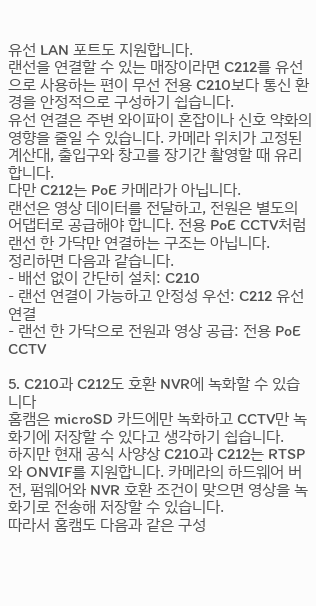유선 LAN 포트도 지원합니다.
랜선을 연결할 수 있는 매장이라면 C212를 유선으로 사용하는 편이 무선 전용 C210보다 통신 환경을 안정적으로 구성하기 쉽습니다.
유선 연결은 주변 와이파이 혼잡이나 신호 약화의 영향을 줄일 수 있습니다. 카메라 위치가 고정된 계산대, 출입구와 창고를 장기간 촬영할 때 유리합니다.
다만 C212는 PoE 카메라가 아닙니다.
랜선은 영상 데이터를 전달하고, 전원은 별도의 어댑터로 공급해야 합니다. 전용 PoE CCTV처럼 랜선 한 가닥만 연결하는 구조는 아닙니다.
정리하면 다음과 같습니다.
- 배선 없이 간단히 설치: C210
- 랜선 연결이 가능하고 안정성 우선: C212 유선 연결
- 랜선 한 가닥으로 전원과 영상 공급: 전용 PoE CCTV

5. C210과 C212도 호환 NVR에 녹화할 수 있습니다
홈캠은 microSD 카드에만 녹화하고 CCTV만 녹화기에 저장할 수 있다고 생각하기 쉽습니다.
하지만 현재 공식 사양상 C210과 C212는 RTSP와 ONVIF를 지원합니다. 카메라의 하드웨어 버전, 펌웨어와 NVR 호환 조건이 맞으면 영상을 녹화기로 전송해 저장할 수 있습니다.
따라서 홈캠도 다음과 같은 구성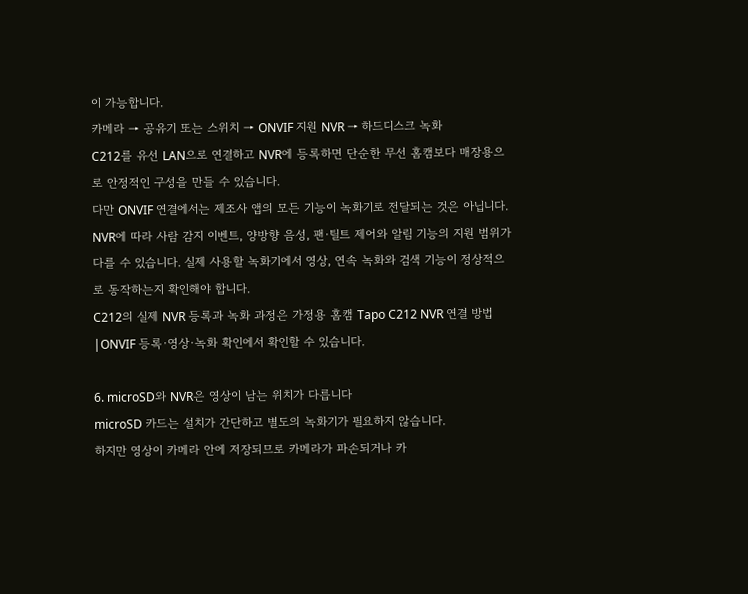이 가능합니다.
카메라 → 공유기 또는 스위치 → ONVIF 지원 NVR → 하드디스크 녹화
C212를 유선 LAN으로 연결하고 NVR에 등록하면 단순한 무선 홈캠보다 매장용으로 안정적인 구성을 만들 수 있습니다.
다만 ONVIF 연결에서는 제조사 앱의 모든 기능이 녹화기로 전달되는 것은 아닙니다.
NVR에 따라 사람 감지 이벤트, 양방향 음성, 팬·틸트 제어와 알림 기능의 지원 범위가 다를 수 있습니다. 실제 사용할 녹화기에서 영상, 연속 녹화와 검색 기능이 정상적으로 동작하는지 확인해야 합니다.
C212의 실제 NVR 등록과 녹화 과정은 가정용 홈캠 Tapo C212 NVR 연결 방법|ONVIF 등록·영상·녹화 확인에서 확인할 수 있습니다.

6. microSD와 NVR은 영상이 남는 위치가 다릅니다
microSD 카드는 설치가 간단하고 별도의 녹화기가 필요하지 않습니다.
하지만 영상이 카메라 안에 저장되므로 카메라가 파손되거나 카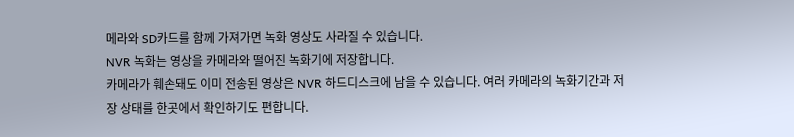메라와 SD카드를 함께 가져가면 녹화 영상도 사라질 수 있습니다.
NVR 녹화는 영상을 카메라와 떨어진 녹화기에 저장합니다.
카메라가 훼손돼도 이미 전송된 영상은 NVR 하드디스크에 남을 수 있습니다. 여러 카메라의 녹화기간과 저장 상태를 한곳에서 확인하기도 편합니다.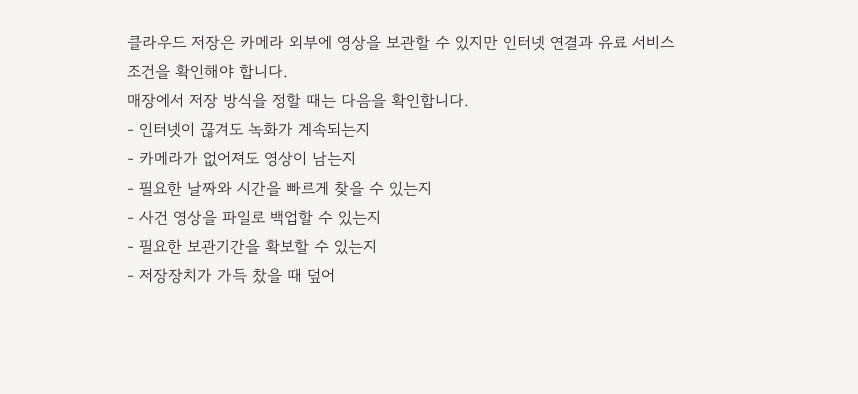클라우드 저장은 카메라 외부에 영상을 보관할 수 있지만 인터넷 연결과 유료 서비스 조건을 확인해야 합니다.
매장에서 저장 방식을 정할 때는 다음을 확인합니다.
- 인터넷이 끊겨도 녹화가 계속되는지
- 카메라가 없어져도 영상이 남는지
- 필요한 날짜와 시간을 빠르게 찾을 수 있는지
- 사건 영상을 파일로 백업할 수 있는지
- 필요한 보관기간을 확보할 수 있는지
- 저장장치가 가득 찼을 때 덮어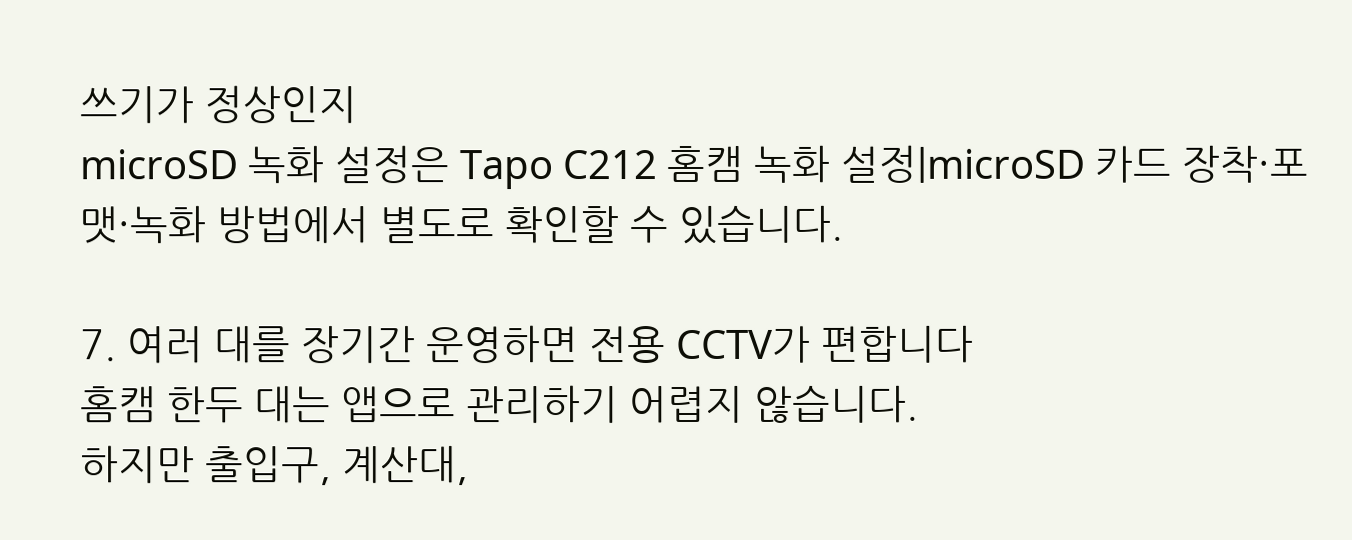쓰기가 정상인지
microSD 녹화 설정은 Tapo C212 홈캠 녹화 설정|microSD 카드 장착·포맷·녹화 방법에서 별도로 확인할 수 있습니다.

7. 여러 대를 장기간 운영하면 전용 CCTV가 편합니다
홈캠 한두 대는 앱으로 관리하기 어렵지 않습니다.
하지만 출입구, 계산대,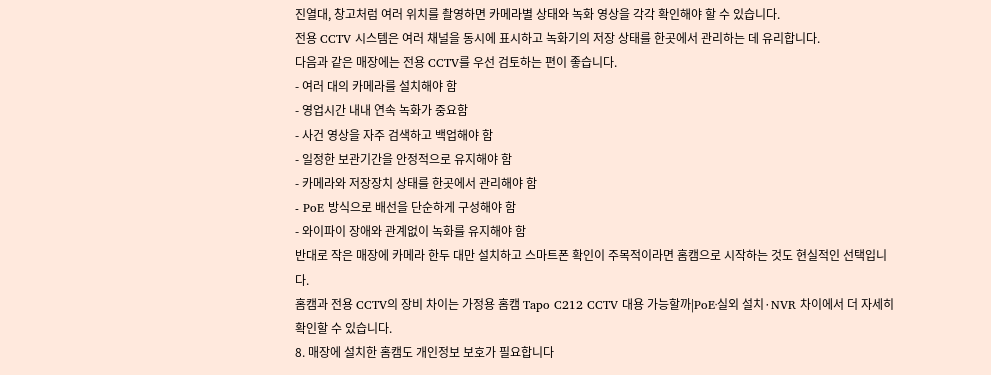진열대, 창고처럼 여러 위치를 촬영하면 카메라별 상태와 녹화 영상을 각각 확인해야 할 수 있습니다.
전용 CCTV 시스템은 여러 채널을 동시에 표시하고 녹화기의 저장 상태를 한곳에서 관리하는 데 유리합니다.
다음과 같은 매장에는 전용 CCTV를 우선 검토하는 편이 좋습니다.
- 여러 대의 카메라를 설치해야 함
- 영업시간 내내 연속 녹화가 중요함
- 사건 영상을 자주 검색하고 백업해야 함
- 일정한 보관기간을 안정적으로 유지해야 함
- 카메라와 저장장치 상태를 한곳에서 관리해야 함
- PoE 방식으로 배선을 단순하게 구성해야 함
- 와이파이 장애와 관계없이 녹화를 유지해야 함
반대로 작은 매장에 카메라 한두 대만 설치하고 스마트폰 확인이 주목적이라면 홈캠으로 시작하는 것도 현실적인 선택입니다.
홈캠과 전용 CCTV의 장비 차이는 가정용 홈캠 Tapo C212 CCTV 대용 가능할까|PoE·실외 설치·NVR 차이에서 더 자세히 확인할 수 있습니다.
8. 매장에 설치한 홈캠도 개인정보 보호가 필요합니다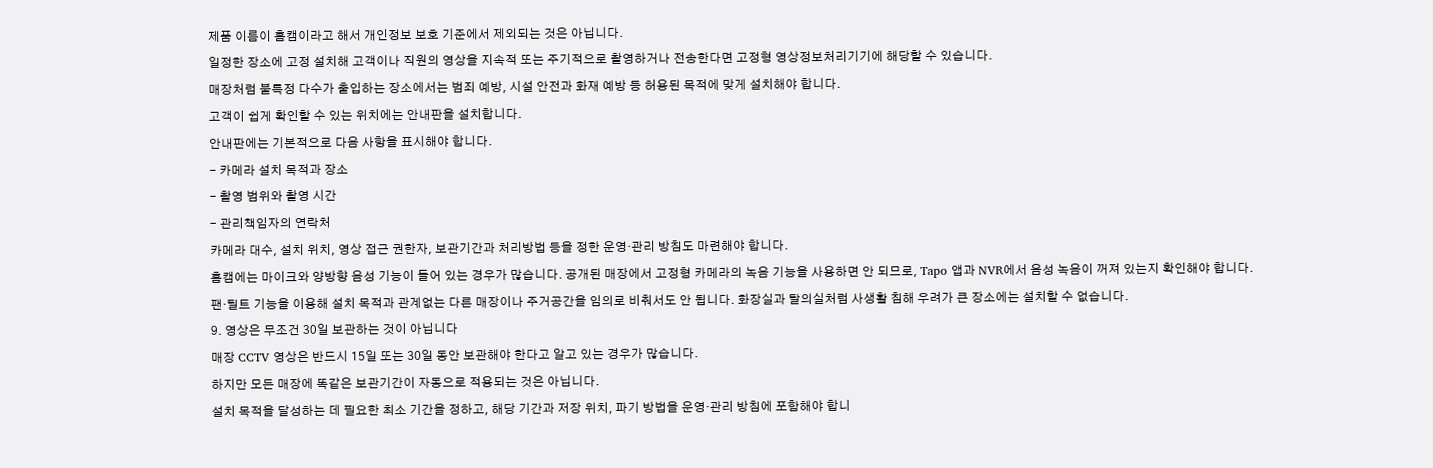제품 이름이 홈캠이라고 해서 개인정보 보호 기준에서 제외되는 것은 아닙니다.
일정한 장소에 고정 설치해 고객이나 직원의 영상을 지속적 또는 주기적으로 촬영하거나 전송한다면 고정형 영상정보처리기기에 해당할 수 있습니다.
매장처럼 불특정 다수가 출입하는 장소에서는 범죄 예방, 시설 안전과 화재 예방 등 허용된 목적에 맞게 설치해야 합니다.
고객이 쉽게 확인할 수 있는 위치에는 안내판을 설치합니다.
안내판에는 기본적으로 다음 사항을 표시해야 합니다.
- 카메라 설치 목적과 장소
- 촬영 범위와 촬영 시간
- 관리책임자의 연락처
카메라 대수, 설치 위치, 영상 접근 권한자, 보관기간과 처리방법 등을 정한 운영·관리 방침도 마련해야 합니다.
홈캠에는 마이크와 양방향 음성 기능이 들어 있는 경우가 많습니다. 공개된 매장에서 고정형 카메라의 녹음 기능을 사용하면 안 되므로, Tapo 앱과 NVR에서 음성 녹음이 꺼져 있는지 확인해야 합니다.
팬·틸트 기능을 이용해 설치 목적과 관계없는 다른 매장이나 주거공간을 임의로 비춰서도 안 됩니다. 화장실과 탈의실처럼 사생활 침해 우려가 큰 장소에는 설치할 수 없습니다.
9. 영상은 무조건 30일 보관하는 것이 아닙니다
매장 CCTV 영상은 반드시 15일 또는 30일 동안 보관해야 한다고 알고 있는 경우가 많습니다.
하지만 모든 매장에 똑같은 보관기간이 자동으로 적용되는 것은 아닙니다.
설치 목적을 달성하는 데 필요한 최소 기간을 정하고, 해당 기간과 저장 위치, 파기 방법을 운영·관리 방침에 포함해야 합니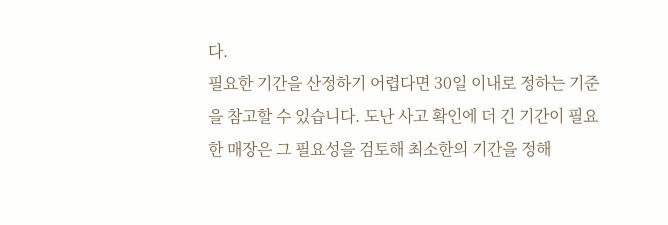다.
필요한 기간을 산정하기 어렵다면 30일 이내로 정하는 기준을 참고할 수 있습니다. 도난 사고 확인에 더 긴 기간이 필요한 매장은 그 필요성을 검토해 최소한의 기간을 정해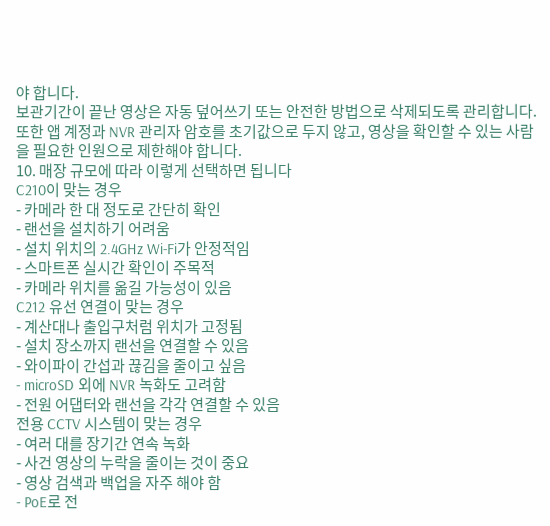야 합니다.
보관기간이 끝난 영상은 자동 덮어쓰기 또는 안전한 방법으로 삭제되도록 관리합니다.
또한 앱 계정과 NVR 관리자 암호를 초기값으로 두지 않고, 영상을 확인할 수 있는 사람을 필요한 인원으로 제한해야 합니다.
10. 매장 규모에 따라 이렇게 선택하면 됩니다
C210이 맞는 경우
- 카메라 한 대 정도로 간단히 확인
- 랜선을 설치하기 어려움
- 설치 위치의 2.4GHz Wi-Fi가 안정적임
- 스마트폰 실시간 확인이 주목적
- 카메라 위치를 옮길 가능성이 있음
C212 유선 연결이 맞는 경우
- 계산대나 출입구처럼 위치가 고정됨
- 설치 장소까지 랜선을 연결할 수 있음
- 와이파이 간섭과 끊김을 줄이고 싶음
- microSD 외에 NVR 녹화도 고려함
- 전원 어댑터와 랜선을 각각 연결할 수 있음
전용 CCTV 시스템이 맞는 경우
- 여러 대를 장기간 연속 녹화
- 사건 영상의 누락을 줄이는 것이 중요
- 영상 검색과 백업을 자주 해야 함
- PoE로 전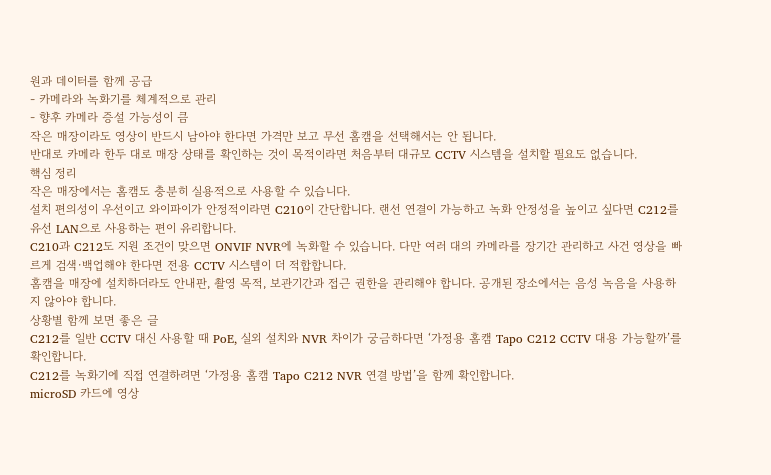원과 데이터를 함께 공급
- 카메라와 녹화기를 체계적으로 관리
- 향후 카메라 증설 가능성이 큼
작은 매장이라도 영상이 반드시 남아야 한다면 가격만 보고 무선 홈캠을 선택해서는 안 됩니다.
반대로 카메라 한두 대로 매장 상태를 확인하는 것이 목적이라면 처음부터 대규모 CCTV 시스템을 설치할 필요도 없습니다.
핵심 정리
작은 매장에서는 홈캠도 충분히 실용적으로 사용할 수 있습니다.
설치 편의성이 우선이고 와이파이가 안정적이라면 C210이 간단합니다. 랜선 연결이 가능하고 녹화 안정성을 높이고 싶다면 C212를 유선 LAN으로 사용하는 편이 유리합니다.
C210과 C212도 지원 조건이 맞으면 ONVIF NVR에 녹화할 수 있습니다. 다만 여러 대의 카메라를 장기간 관리하고 사건 영상을 빠르게 검색·백업해야 한다면 전용 CCTV 시스템이 더 적합합니다.
홈캠을 매장에 설치하더라도 안내판, 촬영 목적, 보관기간과 접근 권한을 관리해야 합니다. 공개된 장소에서는 음성 녹음을 사용하지 않아야 합니다.
상황별 함께 보면 좋은 글
C212를 일반 CCTV 대신 사용할 때 PoE, 실외 설치와 NVR 차이가 궁금하다면 ‘가정용 홈캠 Tapo C212 CCTV 대용 가능할까’를 확인합니다.
C212를 녹화기에 직접 연결하려면 ‘가정용 홈캠 Tapo C212 NVR 연결 방법’을 함께 확인합니다.
microSD 카드에 영상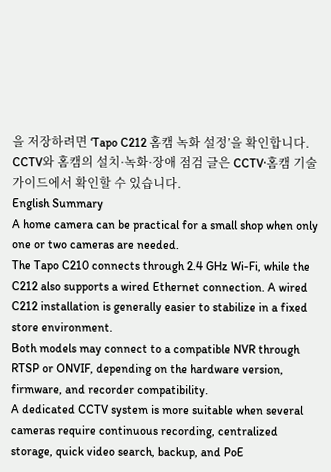을 저장하려면 ‘Tapo C212 홈캠 녹화 설정’을 확인합니다.
CCTV와 홈캠의 설치·녹화·장애 점검 글은 CCTV·홈캠 기술 가이드에서 확인할 수 있습니다.
English Summary
A home camera can be practical for a small shop when only one or two cameras are needed.
The Tapo C210 connects through 2.4 GHz Wi-Fi, while the C212 also supports a wired Ethernet connection. A wired C212 installation is generally easier to stabilize in a fixed store environment.
Both models may connect to a compatible NVR through RTSP or ONVIF, depending on the hardware version, firmware, and recorder compatibility.
A dedicated CCTV system is more suitable when several cameras require continuous recording, centralized storage, quick video search, backup, and PoE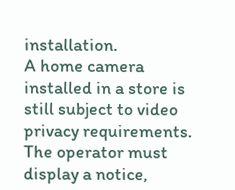installation.
A home camera installed in a store is still subject to video privacy requirements. The operator must display a notice,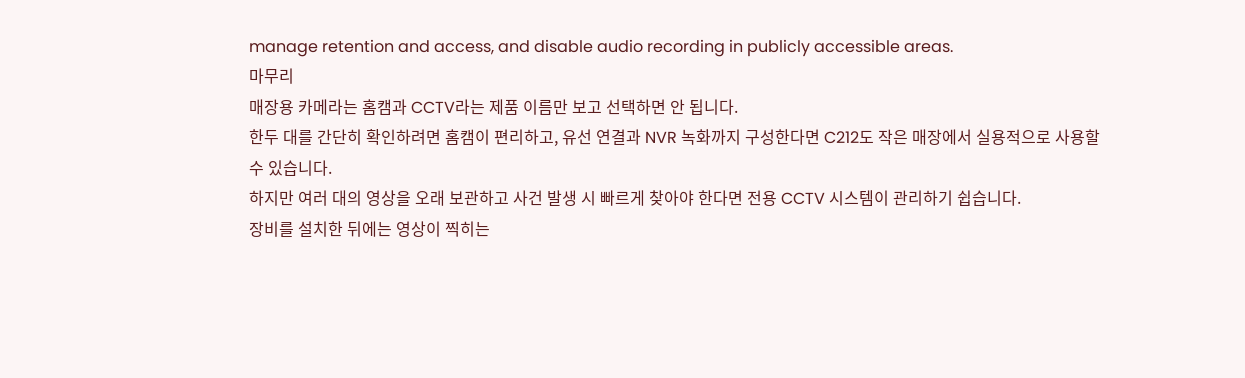manage retention and access, and disable audio recording in publicly accessible areas.
마무리
매장용 카메라는 홈캠과 CCTV라는 제품 이름만 보고 선택하면 안 됩니다.
한두 대를 간단히 확인하려면 홈캠이 편리하고, 유선 연결과 NVR 녹화까지 구성한다면 C212도 작은 매장에서 실용적으로 사용할 수 있습니다.
하지만 여러 대의 영상을 오래 보관하고 사건 발생 시 빠르게 찾아야 한다면 전용 CCTV 시스템이 관리하기 쉽습니다.
장비를 설치한 뒤에는 영상이 찍히는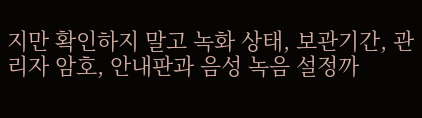지만 확인하지 말고 녹화 상태, 보관기간, 관리자 암호, 안내판과 음성 녹음 설정까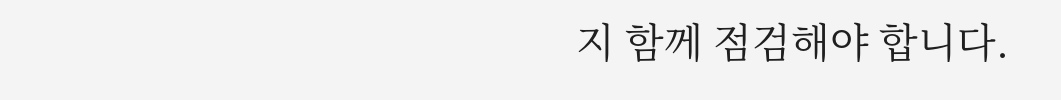지 함께 점검해야 합니다.